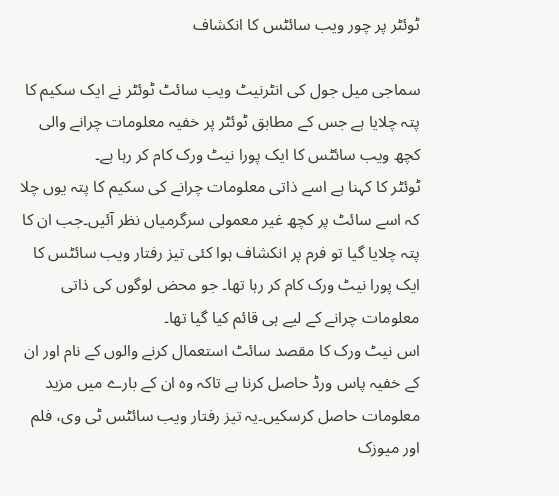ٹوئٹر پر چور ویب سائٹس کا انکشاف

سماجی میل جول کی انٹرنیٹ ویب سائٹ ٹوئٹر نے ایک سکیم کا پتہ چلایا ہے جس کے مطابق ٹوئٹر پر خفیہ معلومات چرانے والی کچھ ویب سائٹس کا ایک پورا نیٹ ورک کام کر رہا ہے۔
ٹوئٹر کا کہنا ہے اسے ذاتی معلومات چرانے کی سکیم کا پتہ یوں چلا کہ اسے سائٹ پر کچھ غیر معمولی سرگرمیاں نظر آئیں۔جب ان کا پتہ چلایا گیا تو فرم پر انکشاف ہوا کئی تیز رفتار ویب سائٹس کا ایک پورا نیٹ ورک کام کر رہا تھا۔ جو محض لوگوں کی ذاتی معلومات چرانے کے لیے ہی قائم کیا گیا تھا۔
اس نیٹ ورک کا مقصد سائٹ استعمال کرنے والوں کے نام اور ان کے خفیہ پاس ورڈ حاصل کرنا ہے تاکہ وہ ان کے بارے میں مزید معلومات حاصل کرسکیں۔یہ تیز رفتار ویب سائٹس ٹی وی، فلم اور میوزک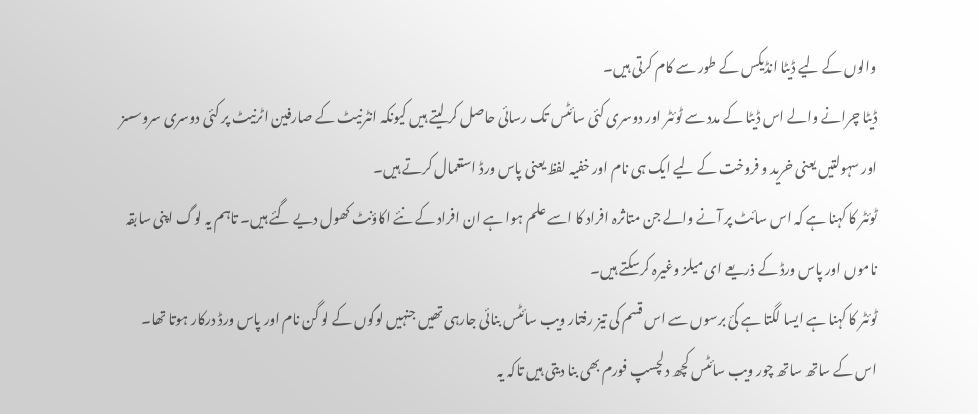والوں کے لیے ڈیٹا انڈیکس کے طور سے کام کرتی ہیں۔
ڈیٹا چرانے والے اس ڈیٹا کے مدد سے ٹوئٹر اور دوسری کئی سائٹس تک رسائی حاصل کر لیتے ہیں کیونکہ انٹرنیٹ کے صارفین اٹرنیٹ پر کئی دوسری سروسسز اور سہولتیں یعنی خرید و فروخت کے لیے ایک ہی نام اور خفیہ لفظ یعنی پاس ورڈ استعمال کرتے ہیں۔
ٹوئٹر کا کہنا ہے کہ اس سائٹ پر آنے والے جن متاثرہ افراد کا اسے علم ہوا ہے ان افراد کے نئے اکاؤنٹ کھول دیے گئے ہیں۔ تاہم یہ لوگ اپنی سابقہ ناموں اور پاس ورڈ کے ذریعے ای میلز وغیرہ کرسکتے ہیں۔
ٹوئٹر کا کہنا ہے ایسا لگتا ہے کئ برسوں سے اس قسم کی تیز رفتار ویب سائٹس بنائی جارہی تھیں جنہیں لوگوں کے لو گن نام اور پاس ورڈ درکار ہوتا تھا۔ اس کے ساتھ ساتھ چور ویب سائٹس کچھ دلچسپ فورم بھی بنا دیتی ہیں تاکہ یہ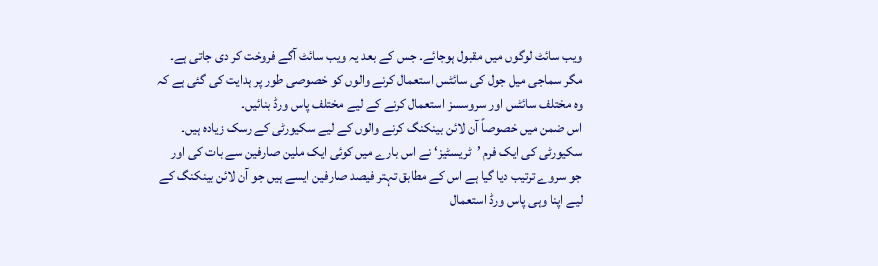ویب سائٹ لوگوں میں مقبول ہوجائے۔ جس کے بعد یہ ویب سائٹ آگے فروخت کر دی جاتی ہے۔
مگر سماجی میل جول کی سائٹس استعمال کرنے والوں کو خصوصی طور پر ہدایت کی گئی ہے کہ وہ مختلف سائٹس اور سروسسز استعمال کرنے کے لیے مختلف پاس ورڈ بنائیں۔
اس ضمن میں خصوصاً آن لائن بینکنگ کرنے والوں کے لیے سکیورٹی کے رسک زیادہ ہیں۔ سکیورٹی کی ایک فرم ’ٹریسٹیز‘ نے اس بارے میں کوئی ایک ملین صارفین سے بات کی اور جو سروے ترتیب دیا گیا ہے اس کے مطابق تہتر فیصد صارفین ایسے ہیں جو آن لائن بینکنگ کے لیے اپنا وہی پاس ورڈ استعمال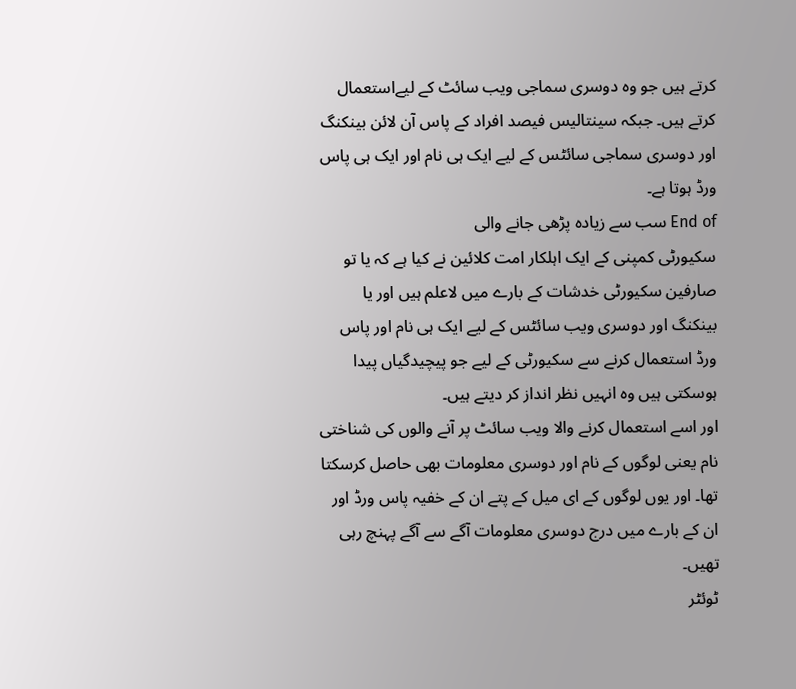کرتے ہیں جو وہ دوسری سماجی ویب سائٹ کے لیےاستعمال کرتے ہیں۔ جبکہ سینتالیس فیصد افراد کے پاس آن لائن بینکنگ اور دوسری سماجی سائٹس کے لیے ایک ہی نام اور ایک ہی پاس ورڈ ہوتا ہے۔
End of سب سے زیادہ پڑھی جانے والی
سکیورٹی کمپنی کے ایک اہلکار امت کلائین نے کیا ہے کہ یا تو صارفین سکیورٹی خدشات کے بارے میں لاعلم ہیں اور یا بینکنگ اور دوسری ویب سائٹس کے لیے ایک ہی نام اور پاس ورڈ استعمال کرنے سے سکیورٹی کے لیے جو پیچیدگیاں پیدا ہوسکتی ہیں وہ انہیں نظر انداز کر دیتے ہیں۔
اور اسے استعمال کرنے والا ویب سائٹ پر آنے والوں کی شناختی نام یعنی لوگوں کے نام اور دوسری معلومات بھی حاصل کرسکتا تھا۔ اور یوں لوگوں کے ای میل کے پتے ان کے خفیہ پاس ورڈ اور ان کے بارے میں درج دوسری معلومات آگے سے آگے پہنچ رہی تھیں۔
ٹوئٹر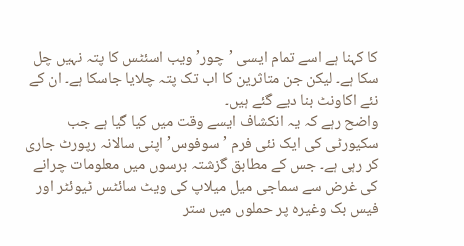کا کہنا ہے اسے تمام ایسی ’چور’ ویب اسئٹس کا پتہ نہیں چل سکا ہے۔ لیکن جن متاثرین کا اب تک پتہ چلایا جاسکا ہے۔ ان کے نئے اکاونٹ بنا دیے گئے ہیں۔
واضح رہے کہ یہ انکشاف ایسے وقت میں کیا گیا ہے جب سکیورٹی کی ایک نئی فرم ’سوفوس’ اپنی سالانہ رپورٹ جاری کر رہی ہے۔ جس کے مطابق گزشتہ برسوں میں معلومات چرانے کی غرض سے سماجی میل میلاپ کی ویٹ سائٹس ٹیوئٹر اور فیس بک وغیرہ پر حملوں میں ستر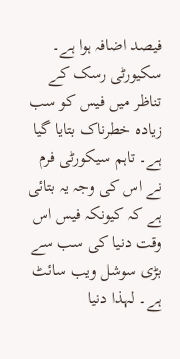فیصد اضافہ ہوا ہے۔
سکیورٹی رسک کے تناظر میں فیس کو سب زیادہ خطرناک بتایا گیا ہے۔ تاہم سیکورٹی فرم نے اس کی وجہ یہ بتائی ہے کہ کیونکہ فیس اس وقت دنیا کی سب سے بڑی سوشل ویب سائٹ ہے۔ لہذا دنیا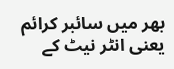بھر میں سائبر کرائم یعنی انٹر نیٹ کے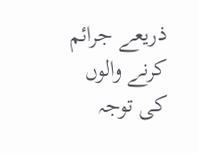ذریعے جرائم کرنے والوں کی توجہ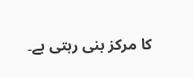کا مرکز بنی رہتی ہے۔